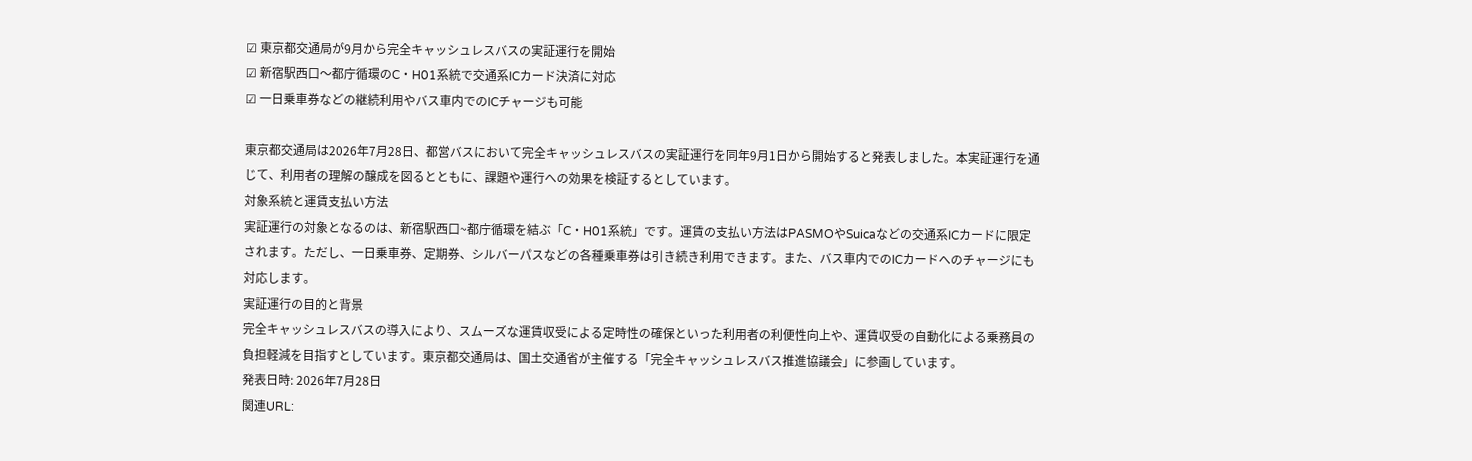☑ 東京都交通局が9月から完全キャッシュレスバスの実証運行を開始
☑ 新宿駅西口〜都庁循環のC・H01系統で交通系ICカード決済に対応
☑ 一日乗車券などの継続利用やバス車内でのICチャージも可能

東京都交通局は2026年7月28日、都営バスにおいて完全キャッシュレスバスの実証運行を同年9月1日から開始すると発表しました。本実証運行を通じて、利用者の理解の醸成を図るとともに、課題や運行への効果を検証するとしています。
対象系統と運賃支払い方法
実証運行の対象となるのは、新宿駅西口~都庁循環を結ぶ「C・H01系統」です。運賃の支払い方法はPASMOやSuicaなどの交通系ICカードに限定されます。ただし、一日乗車券、定期券、シルバーパスなどの各種乗車券は引き続き利用できます。また、バス車内でのICカードへのチャージにも対応します。
実証運行の目的と背景
完全キャッシュレスバスの導入により、スムーズな運賃収受による定時性の確保といった利用者の利便性向上や、運賃収受の自動化による乗務員の負担軽減を目指すとしています。東京都交通局は、国土交通省が主催する「完全キャッシュレスバス推進協議会」に参画しています。
発表日時: 2026年7月28日
関連URL: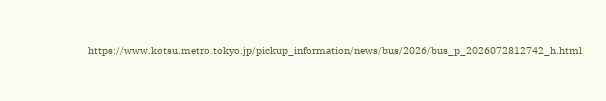https://www.kotsu.metro.tokyo.jp/pickup_information/news/bus/2026/bus_p_2026072812742_h.html